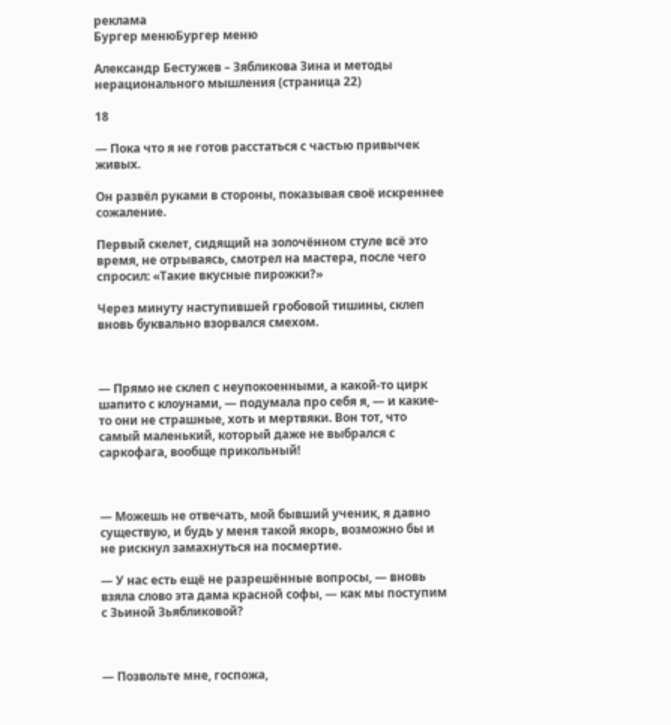реклама
Бургер менюБургер меню

Александр Бестужев – Зябликова Зина и методы нерационального мышления (страница 22)

18

— Пока что я не готов расстаться с частью привычек живых.

Он развёл руками в стороны, показывая своё искреннее сожаление.

Первый скелет, сидящий на золочённом стуле всё это время, не отрываясь, смотрел на мастера, после чего спросил: «Такие вкусные пирожки?»

Через минуту наступившей гробовой тишины, склеп вновь буквально взорвался смехом.



— Прямо не склеп с неупокоенными, а какой-то цирк шапито с клоунами, — подумала про себя я, — и какие-то они не страшные, хоть и мертвяки. Вон тот, что самый маленький, который даже не выбрался с саркофага, вообще прикольный!



— Можешь не отвечать, мой бывший ученик, я давно существую, и будь у меня такой якорь, возможно бы и не рискнул замахнуться на посмертие.

— У нас есть ещё не разрешённые вопросы, — вновь взяла слово эта дама красной софы, — как мы поступим с Зьиной Зьябликовой?



— Позвольте мне, госпожа,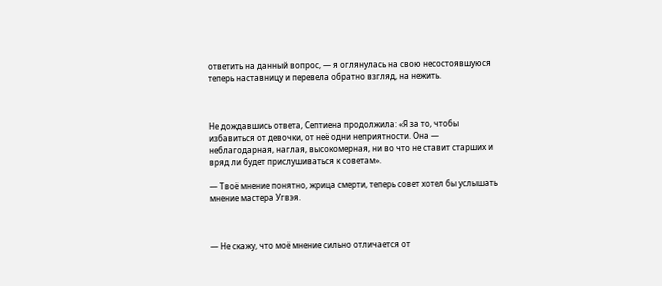ответить на данный вопрос, — я оглянулась на свою несостоявшуюся теперь наставницу и перевела обратно взгляд, на нежить.



Не дождавшись ответа, Септиена продолжила: «Я за то, чтобы избавиться от девочки, от неё одни неприятности. Она — неблагодарная, наглая, высокомерная, ни во что не ставит старших и вряд ли будет прислушиваться к советам».

— Твоё мнение понятно, жрица смерти, теперь совет хотел бы услышать мнение мастера Угвэя.



— Не скажу, что моё мнение сильно отличается от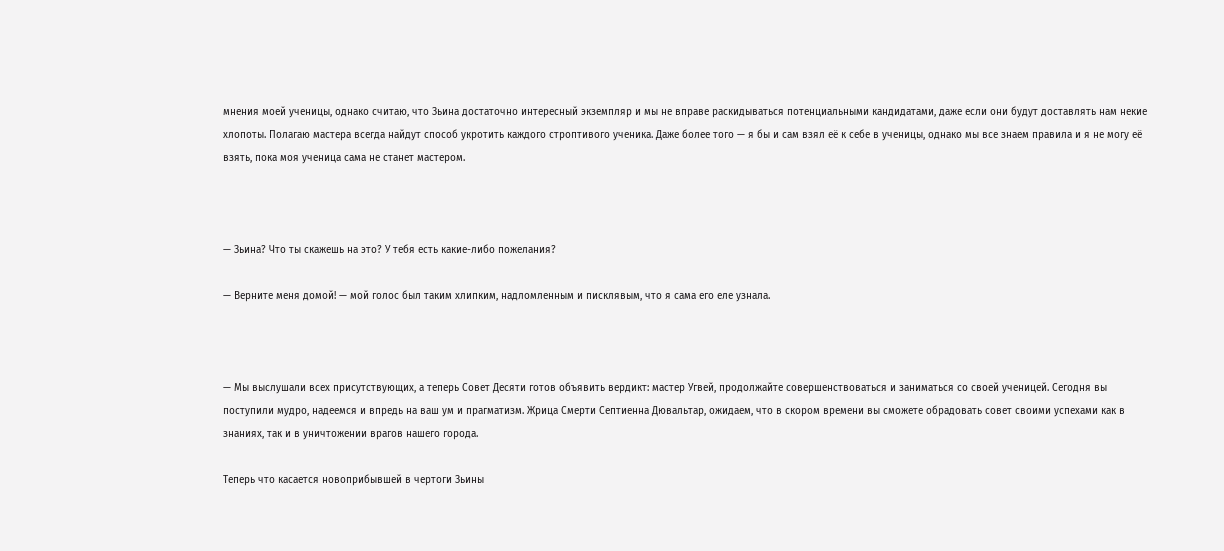мнения моей ученицы, однако считаю, что Зьина достаточно интересный экземпляр и мы не вправе раскидываться потенциальными кандидатами, даже если они будут доставлять нам некие хлопоты. Полагаю мастера всегда найдут способ укротить каждого строптивого ученика. Даже более того — я бы и сам взял её к себе в ученицы, однако мы все знаем правила и я не могу её взять, пока моя ученица сама не станет мастером.



— Зьина? Что ты скажешь на это? У тебя есть какие-либо пожелания?

— Верните меня домой! — мой голос был таким хлипким, надломленным и писклявым, что я сама его еле узнала.



— Мы выслушали всех присутствующих, а теперь Совет Десяти готов объявить вердикт: мастер Угвей, продолжайте совершенствоваться и заниматься со своей ученицей. Сегодня вы поступили мудро, надеемся и впредь на ваш ум и прагматизм. Жрица Смерти Септиенна Дювальтар, ожидаем, что в скором времени вы сможете обрадовать совет своими успехами как в знаниях, так и в уничтожении врагов нашего города.

Теперь что касается новоприбывшей в чертоги Зьины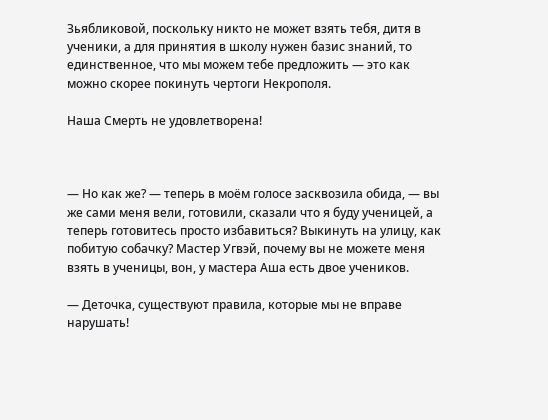Зьябликовой, поскольку никто не может взять тебя, дитя в ученики, а для принятия в школу нужен базис знаний, то единственное, что мы можем тебе предложить — это как можно скорее покинуть чертоги Некрополя.

Наша Смерть не удовлетворена!



— Но как же? — теперь в моём голосе засквозила обида, — вы же сами меня вели, готовили, сказали что я буду ученицей, а теперь готовитесь просто избавиться? Выкинуть на улицу, как побитую собачку? Мастер Угвэй, почему вы не можете меня взять в ученицы, вон, у мастера Аша есть двое учеников.

— Деточка, существуют правила, которые мы не вправе нарушать!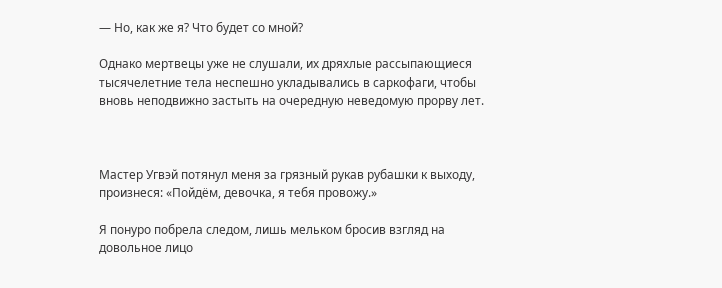— Но, как же я? Что будет со мной?

Однако мертвецы уже не слушали, их дряхлые рассыпающиеся тысячелетние тела неспешно укладывались в саркофаги, чтобы вновь неподвижно застыть на очередную неведомую прорву лет.



Мастер Угвэй потянул меня за грязный рукав рубашки к выходу, произнеся: «Пойдём, девочка, я тебя провожу.»

Я понуро побрела следом, лишь мельком бросив взгляд на довольное лицо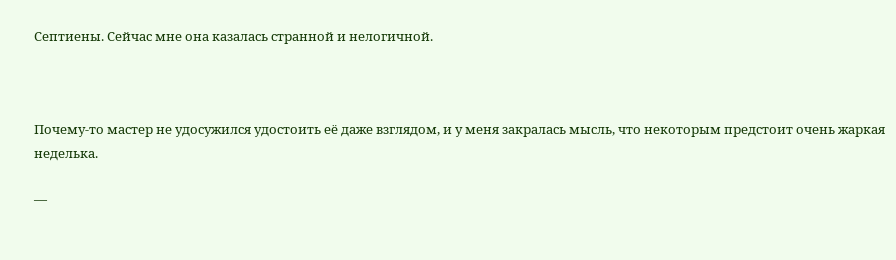Септиены. Сейчас мне она казалась странной и нелогичной.



Почему-то мастер не удосужился удостоить её даже взглядом, и у меня закралась мысль, что некоторым предстоит очень жаркая неделька.

—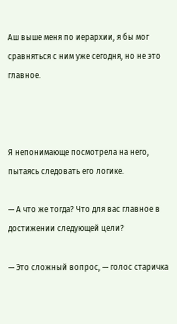Аш выше меня по иерархии, я бы мог сравняться с ним уже сегодня, но не это главное.



Я непонимающе посмотрела на него, пытаясь следовать его логике.

— А что же тогда? Что для вас главное в достижении следующей цели?

— Это сложный вопрос, — голос старичка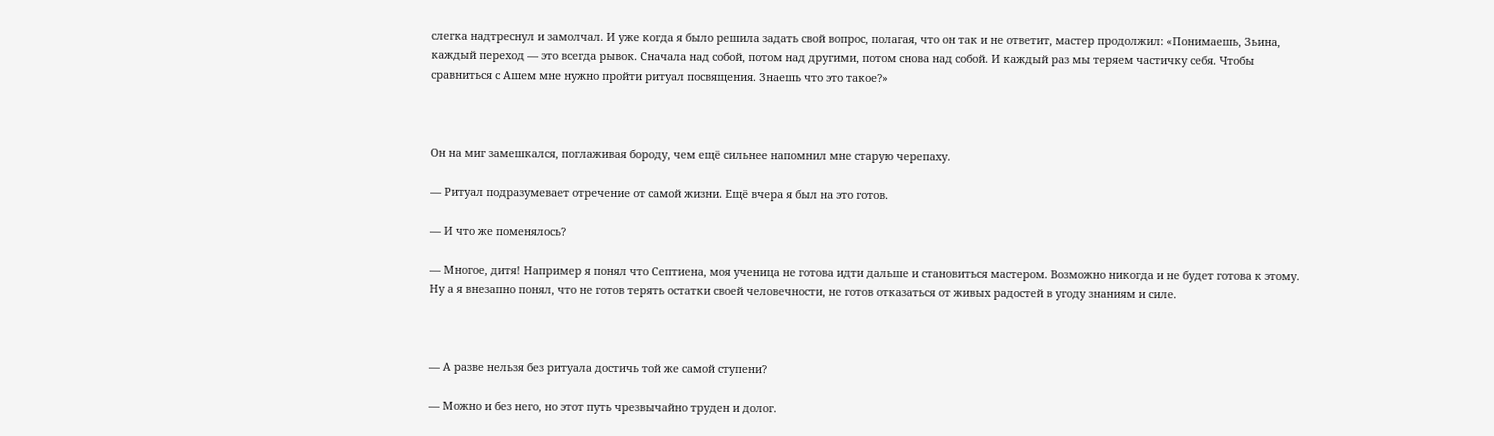слегка надтреснул и замолчал. И уже когда я было решила задать свой вопрос, полагая, что он так и не ответит, мастер продолжил: «Понимаешь, Зьина, каждый переход — это всегда рывок. Сначала над собой, потом над другими, потом снова над собой. И каждый раз мы теряем частичку себя. Чтобы сравниться с Ашем мне нужно пройти ритуал посвящения. Знаешь что это такое?»



Он на миг замешкался, поглаживая бороду, чем ещё сильнее напомнил мне старую черепаху.

— Ритуал подразумевает отречение от самой жизни. Ещё вчера я был на это готов.

— И что же поменялось?

— Многое, дитя! Например я понял что Септиена, моя ученица не готова идти дальше и становиться мастером. Возможно никогда и не будет готова к этому. Ну а я внезапно понял, что не готов терять остатки своей человечности, не готов отказаться от живых радостей в угоду знаниям и силе.



— А разве нельзя без ритуала достичь той же самой ступени?

— Можно и без него, но этот путь чрезвычайно труден и долог.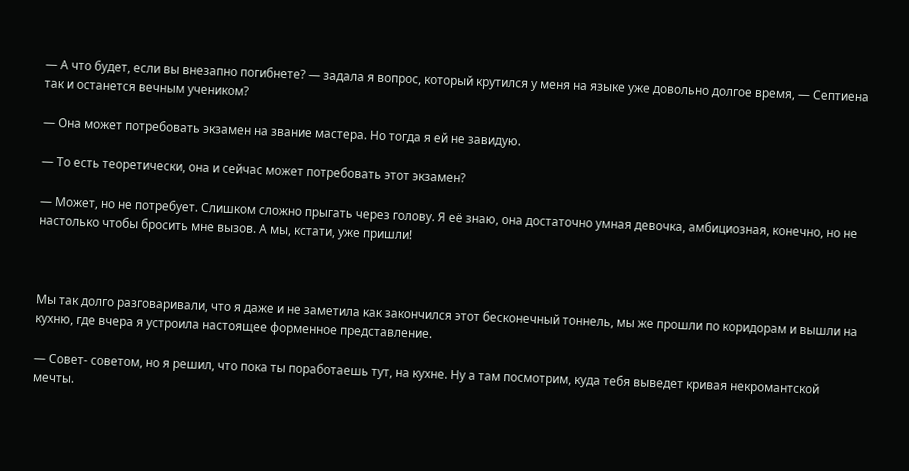— А что будет, если вы внезапно погибнете? — задала я вопрос, который крутился у меня на языке уже довольно долгое время, — Септиена так и останется вечным учеником?

— Она может потребовать экзамен на звание мастера. Но тогда я ей не завидую.

— То есть теоретически, она и сейчас может потребовать этот экзамен?

— Может, но не потребует. Слишком сложно прыгать через голову. Я её знаю, она достаточно умная девочка, амбициозная, конечно, но не настолько чтобы бросить мне вызов. А мы, кстати, уже пришли!



Мы так долго разговаривали, что я даже и не заметила как закончился этот бесконечный тоннель, мы же прошли по коридорам и вышли на кухню, где вчера я устроила настоящее форменное представление.

— Совет- советом, но я решил, что пока ты поработаешь тут, на кухне. Ну а там посмотрим, куда тебя выведет кривая некромантской мечты.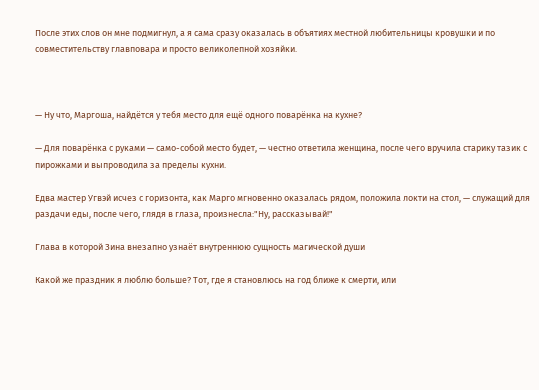После этих слов он мне подмигнул, а я сама сразу оказалась в объятиях местной любительницы кровушки и по совместительству главповара и просто великолепной хозяйки.



— Ну что, Маргоша, найдётся у тебя место для ещё одного поварёнка на кухне?

— Для поварёнка с руками — само-собой место будет, — честно ответила женщина, после чего вручила старику тазик с пирожками и выпроводила за пределы кухни.

Едва мастер Угвэй исчез с горизонта, как Марго мгновенно оказалась рядом, положила локти на стол, — служащий для раздачи еды, после чего, глядя в глаза, произнесла:"Ну, рассказывай!"

Глава в которой Зина внезапно узнаёт внутреннюю сущность магической души

Какой же праздник я люблю больше? Тот, где я становлюсь на год ближе к смерти, или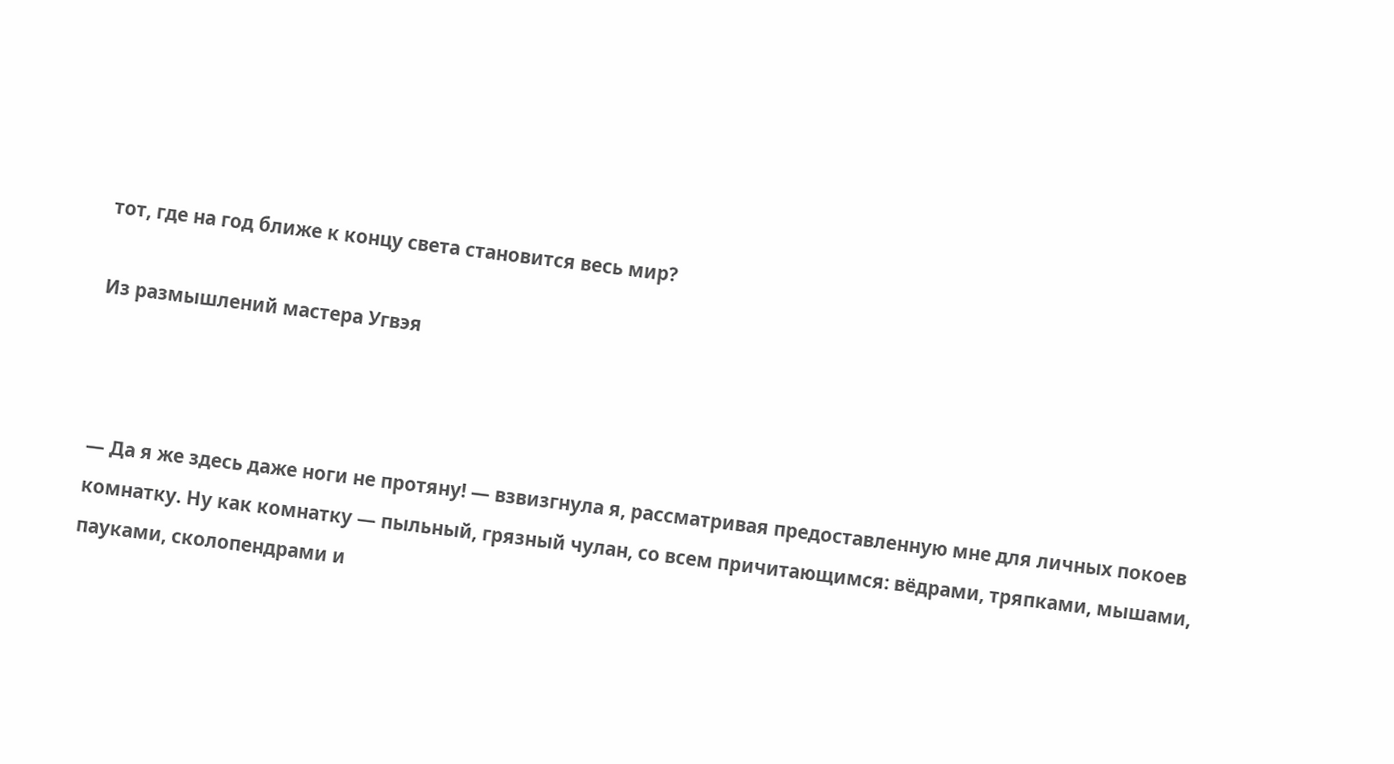тот, где на год ближе к концу света становится весь мир?

Из размышлений мастера Угвэя



— Да я же здесь даже ноги не протяну! — взвизгнула я, рассматривая предоставленную мне для личных покоев комнатку. Ну как комнатку — пыльный, грязный чулан, со всем причитающимся: вёдрами, тряпками, мышами, пауками, сколопендрами и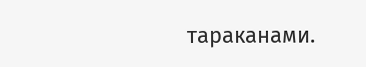тараканами.